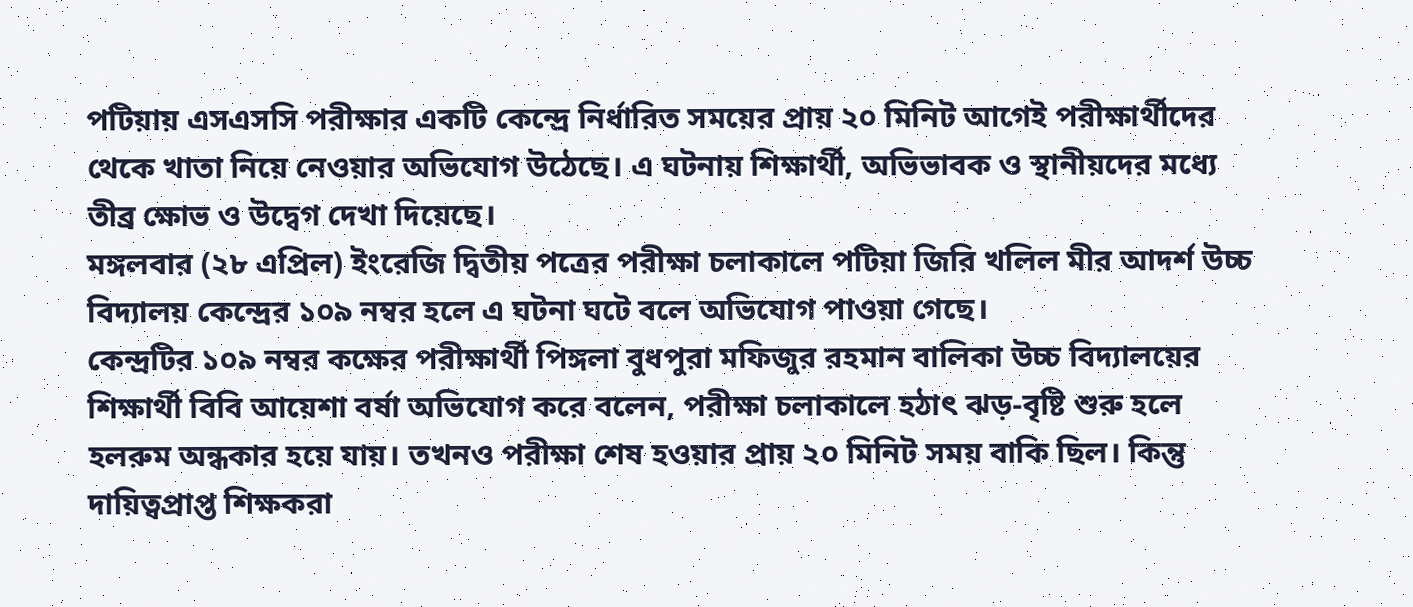পটিয়ায় এসএসসি পরীক্ষার একটি কেন্দ্রে নির্ধারিত সময়ের প্রায় ২০ মিনিট আগেই পরীক্ষার্থীদের থেকে খাতা নিয়ে নেওয়ার অভিযোগ উঠেছে। এ ঘটনায় শিক্ষার্থী, অভিভাবক ও স্থানীয়দের মধ্যে তীব্র ক্ষোভ ও উদ্বেগ দেখা দিয়েছে।
মঙ্গলবার (২৮ এপ্রিল) ইংরেজি দ্বিতীয় পত্রের পরীক্ষা চলাকালে পটিয়া জিরি খলিল মীর আদর্শ উচ্চ বিদ্যালয় কেন্দ্রের ১০৯ নম্বর হলে এ ঘটনা ঘটে বলে অভিযোগ পাওয়া গেছে।
কেন্দ্রটির ১০৯ নম্বর কক্ষের পরীক্ষার্থী পিঙ্গলা বুধপুরা মফিজুর রহমান বালিকা উচ্চ বিদ্যালয়ের শিক্ষার্থী বিবি আয়েশা বর্ষা অভিযোগ করে বলেন, পরীক্ষা চলাকালে হঠাৎ ঝড়-বৃষ্টি শুরু হলে হলরুম অন্ধকার হয়ে যায়। তখনও পরীক্ষা শেষ হওয়ার প্রায় ২০ মিনিট সময় বাকি ছিল। কিন্তু দায়িত্বপ্রাপ্ত শিক্ষকরা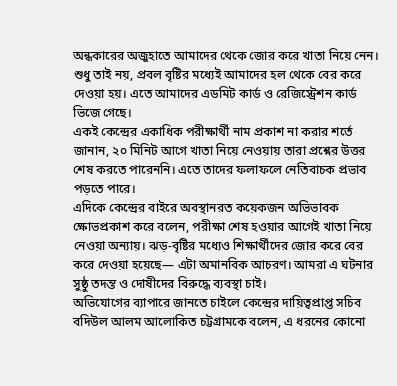অন্ধকারের অজুহাতে আমাদের থেকে জোর করে খাতা নিয়ে নেন। শুধু তাই নয়, প্রবল বৃষ্টির মধ্যেই আমাদের হল থেকে বের করে দেওয়া হয়। এতে আমাদের এডমিট কার্ড ও রেজিস্ট্রেশন কার্ড ভিজে গেছে।
একই কেন্দ্রের একাধিক পরীক্ষার্থী নাম প্রকাশ না করার শর্তে জানান, ২০ মিনিট আগে খাতা নিয়ে নেওয়ায় তারা প্রশ্নের উত্তর শেষ করতে পারেননি। এতে তাদের ফলাফলে নেতিবাচক প্রভাব পড়তে পারে।
এদিকে কেন্দ্রের বাইরে অবস্থানরত কয়েকজন অভিভাবক ক্ষোভপ্রকাশ করে বলেন, পরীক্ষা শেষ হওয়ার আগেই খাতা নিয়ে নেওয়া অন্যায়। ঝড়-বৃষ্টির মধ্যেও শিক্ষার্থীদের জোর করে বের করে দেওয়া হয়েছে— এটা অমানবিক আচরণ। আমরা এ ঘটনার সুষ্ঠু তদন্ত ও দোষীদের বিরুদ্ধে ব্যবস্থা চাই।
অভিযোগের ব্যাপারে জানতে চাইলে কেন্দ্রের দায়িত্বপ্রাপ্ত সচিব বদিউল আলম আলোকিত চট্টগ্রামকে বলেন, এ ধরনের কোনো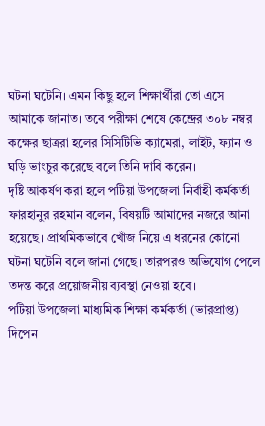ঘটনা ঘটেনি। এমন কিছু হলে শিক্ষার্থীরা তো এসে আমাকে জানাত। তবে পরীক্ষা শেষে কেন্দ্রের ৩০৮ নম্বর কক্ষের ছাত্ররা হলের সিসিটিভি ক্যামেরা, লাইট, ফ্যান ও ঘড়ি ভাংচুর করেছে বলে তিনি দাবি করেন।
দৃষ্টি আকর্ষণ করা হলে পটিয়া উপজেলা নির্বাহী কর্মকর্তা ফারহানুর রহমান বলেন, বিষয়টি আমাদের নজরে আনা হয়েছে। প্রাথমিকভাবে খোঁজ নিয়ে এ ধরনের কোনো ঘটনা ঘটেনি বলে জানা গেছে। তারপরও অভিযোগ পেলে তদন্ত করে প্রয়োজনীয় ব্যবস্থা নেওয়া হবে।
পটিয়া উপজেলা মাধ্যমিক শিক্ষা কর্মকর্তা (ভারপ্রাপ্ত) দিপেন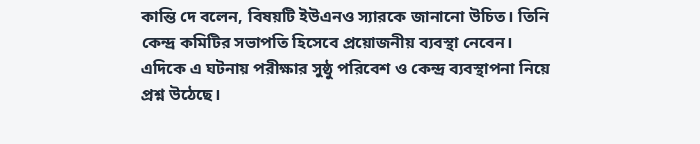কান্তি দে বলেন, বিষয়টি ইউএনও স্যারকে জানানো উচিত। তিনি কেন্দ্র কমিটির সভাপতি হিসেবে প্রয়োজনীয় ব্যবস্থা নেবেন।
এদিকে এ ঘটনায় পরীক্ষার সুষ্ঠু পরিবেশ ও কেন্দ্র ব্যবস্থাপনা নিয়ে প্রশ্ন উঠেছে।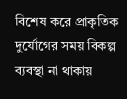বিশেষ করে প্রাকৃতিক দুর্যোগের সময় বিকল্প ব্যবস্থা না থাকায়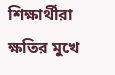শিক্ষার্থীরা ক্ষতির মুখে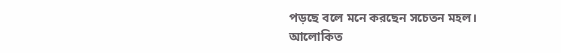পড়ছে বলে মনে করছেন সচেতন মহল।
আলোকিত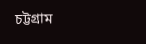চট্টগ্রাম